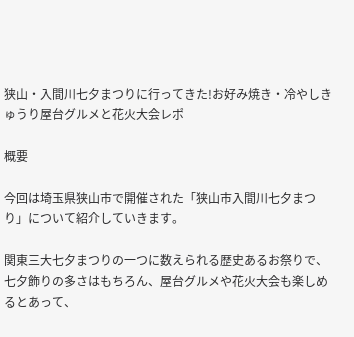狭山・入間川七夕まつりに行ってきた!お好み焼き・冷やしきゅうり屋台グルメと花火大会レポ

概要

今回は埼玉県狭山市で開催された「狭山市入間川七夕まつり」について紹介していきます。

関東三大七夕まつりの一つに数えられる歴史あるお祭りで、七夕飾りの多さはもちろん、屋台グルメや花火大会も楽しめるとあって、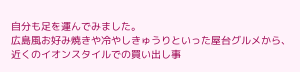自分も足を運んでみました。
広島風お好み焼きや冷やしきゅうりといった屋台グルメから、近くのイオンスタイルでの買い出し事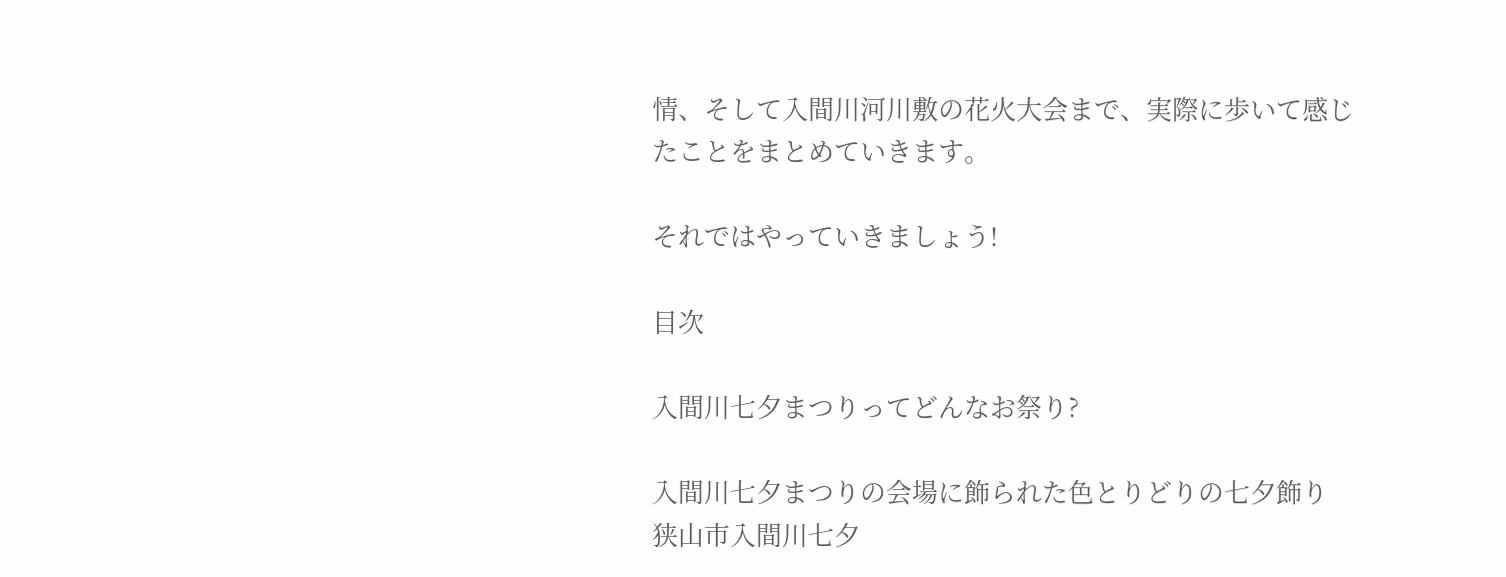情、そして入間川河川敷の花火大会まで、実際に歩いて感じたことをまとめていきます。

それではやっていきましょう!

目次

入間川七夕まつりってどんなお祭り?

入間川七夕まつりの会場に飾られた色とりどりの七夕飾り
狭山市入間川七夕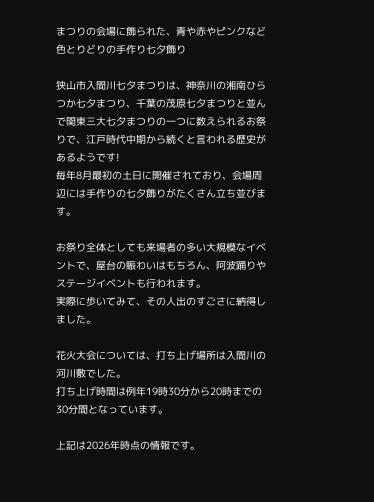まつりの会場に飾られた、青や赤やピンクなど色とりどりの手作り七夕飾り

狭山市入間川七夕まつりは、神奈川の湘南ひらつか七夕まつり、千葉の茂原七夕まつりと並んで関東三大七夕まつりの一つに数えられるお祭りで、江戸時代中期から続くと言われる歴史があるようです!
毎年8月最初の土日に開催されており、会場周辺には手作りの七夕飾りがたくさん立ち並びます。

お祭り全体としても来場者の多い大規模なイベントで、屋台の賑わいはもちろん、阿波踊りやステージイベントも行われます。
実際に歩いてみて、その人出のすごさに納得しました。

花火大会については、打ち上げ場所は入間川の河川敷でした。
打ち上げ時間は例年19時30分から20時までの30分間となっています。

上記は2026年時点の情報です。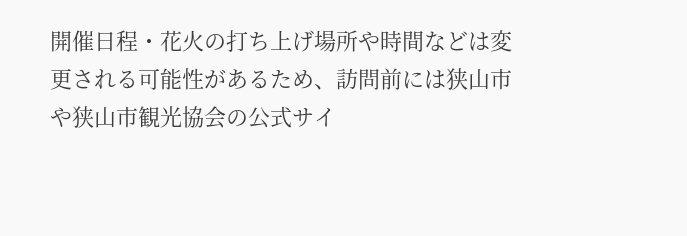開催日程・花火の打ち上げ場所や時間などは変更される可能性があるため、訪問前には狭山市や狭山市観光協会の公式サイ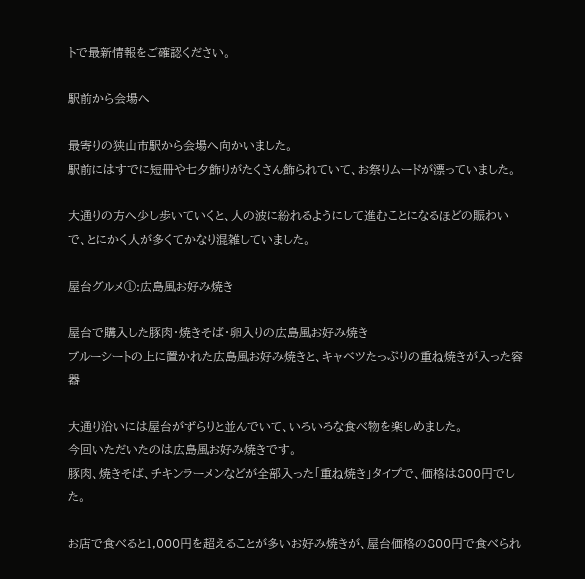トで最新情報をご確認ください。

駅前から会場へ

最寄りの狭山市駅から会場へ向かいました。
駅前にはすでに短冊や七夕飾りがたくさん飾られていて、お祭りムードが漂っていました。

大通りの方へ少し歩いていくと、人の波に紛れるようにして進むことになるほどの賑わいで、とにかく人が多くてかなり混雑していました。

屋台グルメ①:広島風お好み焼き

屋台で購入した豚肉・焼きそば・卵入りの広島風お好み焼き
ブルーシートの上に置かれた広島風お好み焼きと、キャベツたっぷりの重ね焼きが入った容器

大通り沿いには屋台がずらりと並んでいて、いろいろな食べ物を楽しめました。
今回いただいたのは広島風お好み焼きです。
豚肉、焼きそば、チキンラーメンなどが全部入った「重ね焼き」タイプで、価格は800円でした。

お店で食べると1,000円を超えることが多いお好み焼きが、屋台価格の800円で食べられ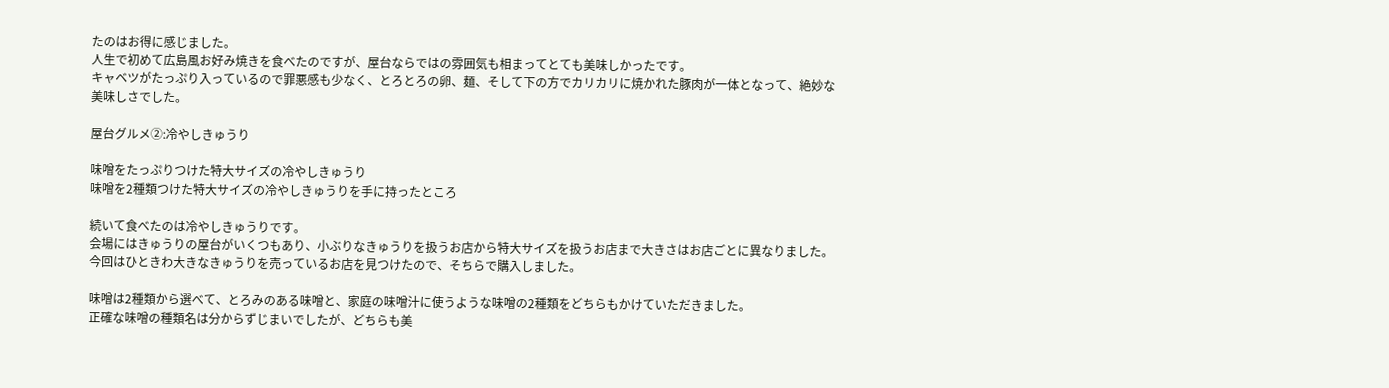たのはお得に感じました。
人生で初めて広島風お好み焼きを食べたのですが、屋台ならではの雰囲気も相まってとても美味しかったです。
キャベツがたっぷり入っているので罪悪感も少なく、とろとろの卵、麺、そして下の方でカリカリに焼かれた豚肉が一体となって、絶妙な美味しさでした。

屋台グルメ②:冷やしきゅうり

味噌をたっぷりつけた特大サイズの冷やしきゅうり
味噌を2種類つけた特大サイズの冷やしきゅうりを手に持ったところ

続いて食べたのは冷やしきゅうりです。
会場にはきゅうりの屋台がいくつもあり、小ぶりなきゅうりを扱うお店から特大サイズを扱うお店まで大きさはお店ごとに異なりました。
今回はひときわ大きなきゅうりを売っているお店を見つけたので、そちらで購入しました。

味噌は2種類から選べて、とろみのある味噌と、家庭の味噌汁に使うような味噌の2種類をどちらもかけていただきました。
正確な味噌の種類名は分からずじまいでしたが、どちらも美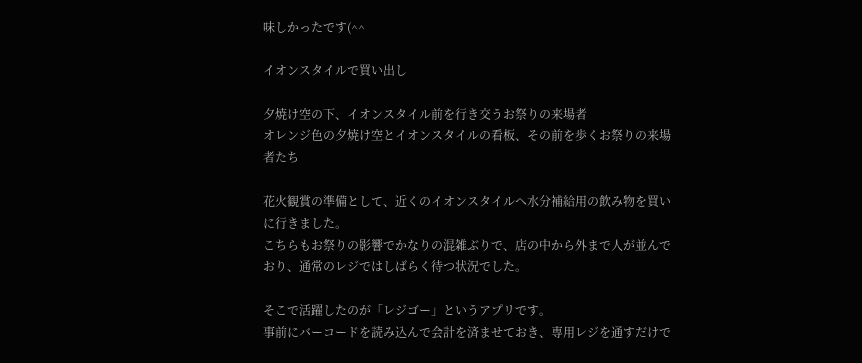味しかったです(^^

イオンスタイルで買い出し

夕焼け空の下、イオンスタイル前を行き交うお祭りの来場者
オレンジ色の夕焼け空とイオンスタイルの看板、その前を歩くお祭りの来場者たち

花火観賞の準備として、近くのイオンスタイルへ水分補給用の飲み物を買いに行きました。
こちらもお祭りの影響でかなりの混雑ぶりで、店の中から外まで人が並んでおり、通常のレジではしばらく待つ状況でした。

そこで活躍したのが「レジゴー」というアプリです。
事前にバーコードを読み込んで会計を済ませておき、専用レジを通すだけで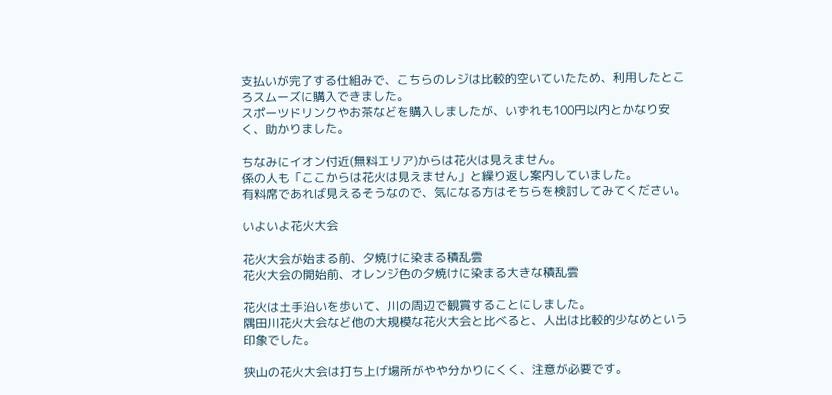支払いが完了する仕組みで、こちらのレジは比較的空いていたため、利用したところスムーズに購入できました。
スポーツドリンクやお茶などを購入しましたが、いずれも100円以内とかなり安く、助かりました。

ちなみにイオン付近(無料エリア)からは花火は見えません。
係の人も「ここからは花火は見えません」と繰り返し案内していました。
有料席であれば見えるそうなので、気になる方はそちらを検討してみてください。

いよいよ花火大会

花火大会が始まる前、夕焼けに染まる積乱雲
花火大会の開始前、オレンジ色の夕焼けに染まる大きな積乱雲

花火は土手沿いを歩いて、川の周辺で観賞することにしました。
隅田川花火大会など他の大規模な花火大会と比べると、人出は比較的少なめという印象でした。

狭山の花火大会は打ち上げ場所がやや分かりにくく、注意が必要です。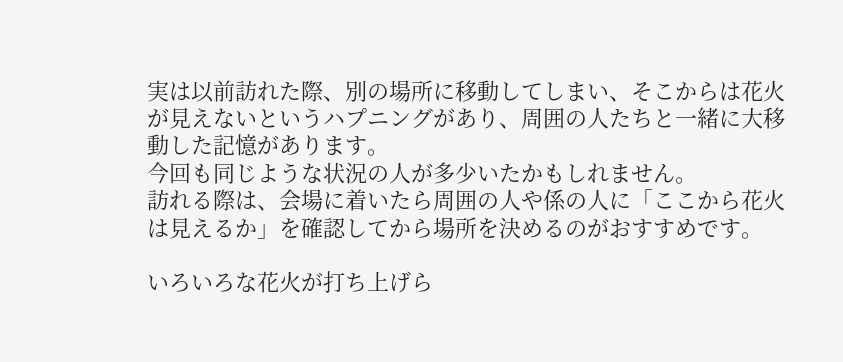実は以前訪れた際、別の場所に移動してしまい、そこからは花火が見えないというハプニングがあり、周囲の人たちと一緒に大移動した記憶があります。
今回も同じような状況の人が多少いたかもしれません。
訪れる際は、会場に着いたら周囲の人や係の人に「ここから花火は見えるか」を確認してから場所を決めるのがおすすめです。

いろいろな花火が打ち上げら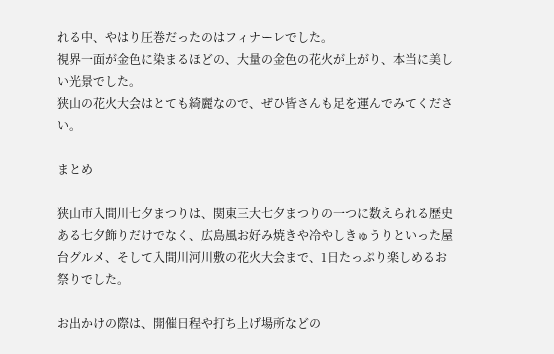れる中、やはり圧巻だったのはフィナーレでした。
視界一面が金色に染まるほどの、大量の金色の花火が上がり、本当に美しい光景でした。
狭山の花火大会はとても綺麗なので、ぜひ皆さんも足を運んでみてください。

まとめ

狭山市入間川七夕まつりは、関東三大七夕まつりの一つに数えられる歴史ある七夕飾りだけでなく、広島風お好み焼きや冷やしきゅうりといった屋台グルメ、そして入間川河川敷の花火大会まで、1日たっぷり楽しめるお祭りでした。

お出かけの際は、開催日程や打ち上げ場所などの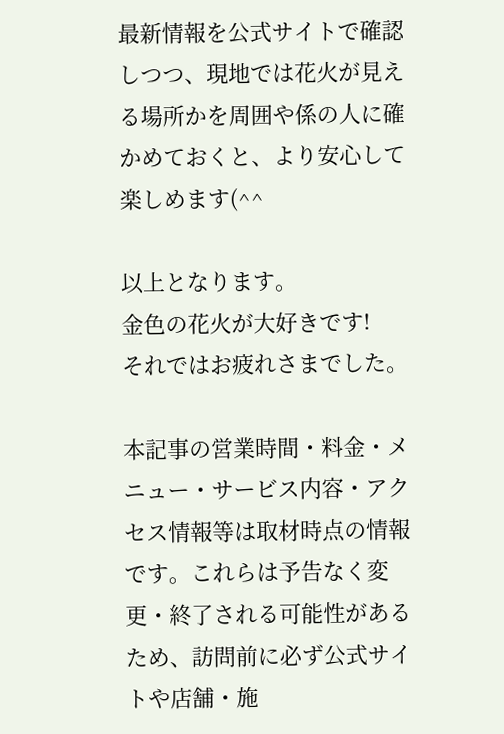最新情報を公式サイトで確認しつつ、現地では花火が見える場所かを周囲や係の人に確かめておくと、より安心して楽しめます(^^

以上となります。
金色の花火が大好きです!
それではお疲れさまでした。

本記事の営業時間・料金・メニュー・サービス内容・アクセス情報等は取材時点の情報です。これらは予告なく変更・終了される可能性があるため、訪問前に必ず公式サイトや店舗・施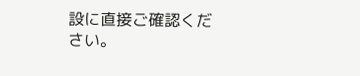設に直接ご確認ください。